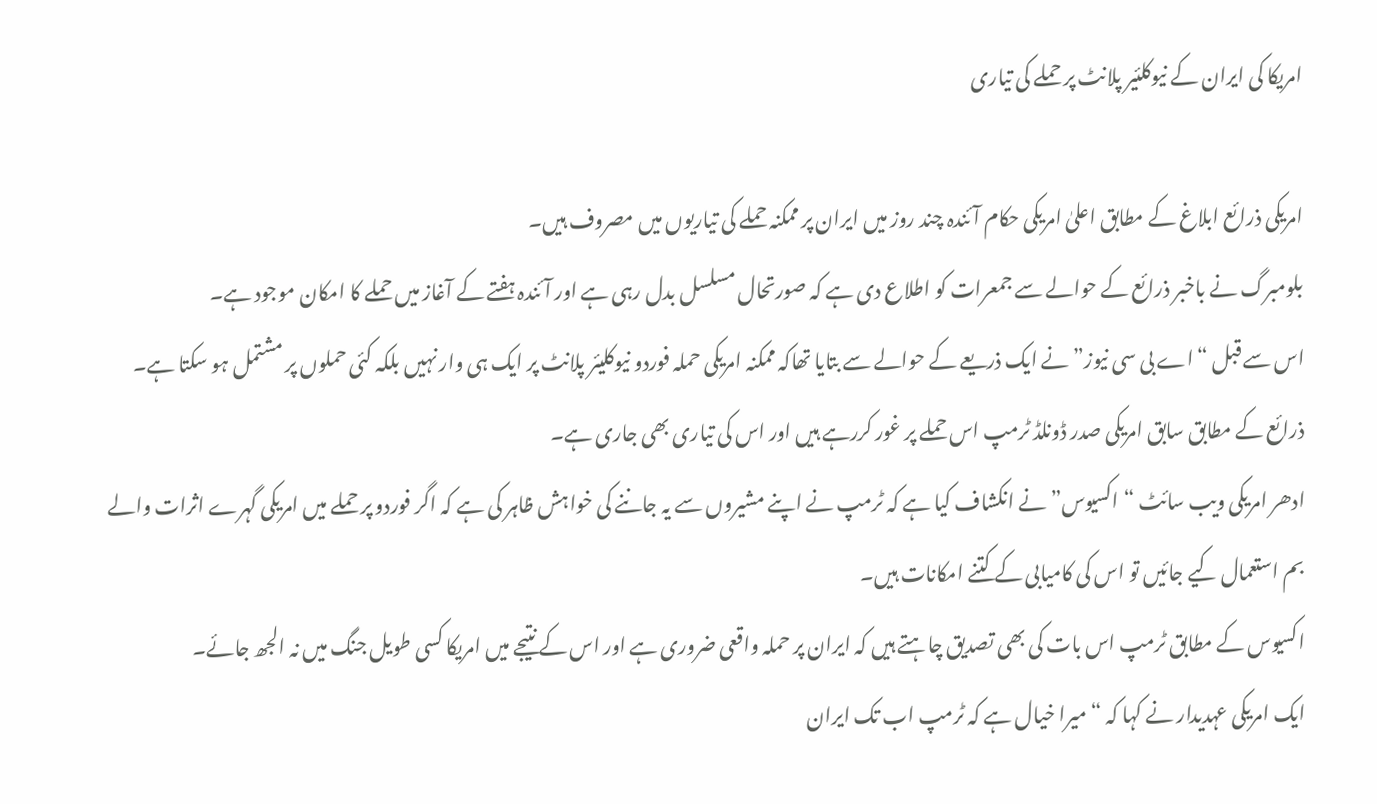امریکا کی ایران کے نیوکلئیر پلانٹ پر حملے کی تیاری

امریکی ذرائع ابلاغ کے مطابق اعلیٰ امریکی حکام آئندہ چند روز میں ایران پر ممکنہ حملے کی تیاریوں میں مصروف ہیں۔
بلومبرگ نے باخبر ذرائع کے حوالے سے جمعرات کو اطلاع دی ہے کہ صورتحال مسلسل بدل رہی ہے اور آئندہ ہفتے کے آغاز میں حملے کا امکان موجود ہے۔
اس سے قبل “اے بی سی نیوز” نے ایک ذریعے کے حوالے سے بتایا تھاکہ ممکنہ امریکی حملہ فوردو نیوکلیئر پلانٹ پر ایک ہی وار نہیں بلکہ کئی حملوں پر مشتمل ہو سکتا ہے۔
ذرائع کے مطابق سابق امریکی صدر ڈونلڈ ٹرمپ اس حملے پر غور کررہے ہیں اور اس کی تیاری بھی جاری ہے۔
ادھر امریکی ویب سائٹ “اکسیوس” نے انکشاف کیا ہے کہ ٹرمپ نے اپنے مشیروں سے یہ جاننے کی خواہش ظاہر کی ہے کہ اگر فوردو پر حملے میں امریکی گہرے اثرات والے بم استعمال کیے جائیں تو اس کی کامیابی کے کتنے امکانات ہیں۔
اکسیوس کے مطابق ٹرمپ اس بات کی بھی تصدیق چاہتے ہیں کہ ایران پر حملہ واقعی ضروری ہے اور اس کے نتیجے میں امریکا کسی طویل جنگ میں نہ الجھ جائے۔
ایک امریکی عہدیدار نے کہا کہ “میرا خیال ہے کہ ٹرمپ اب تک ایران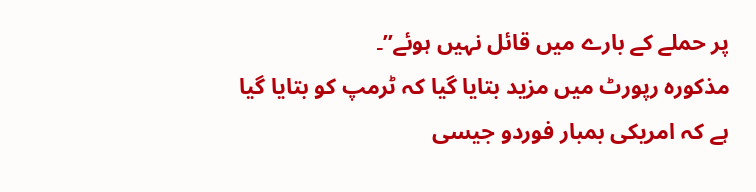پر حملے کے بارے میں قائل نہیں ہوئے”۔
مذکورہ رپورٹ میں مزید بتایا گیا کہ ٹرمپ کو بتایا گیا ہے کہ امریکی بمبار فوردو جیسی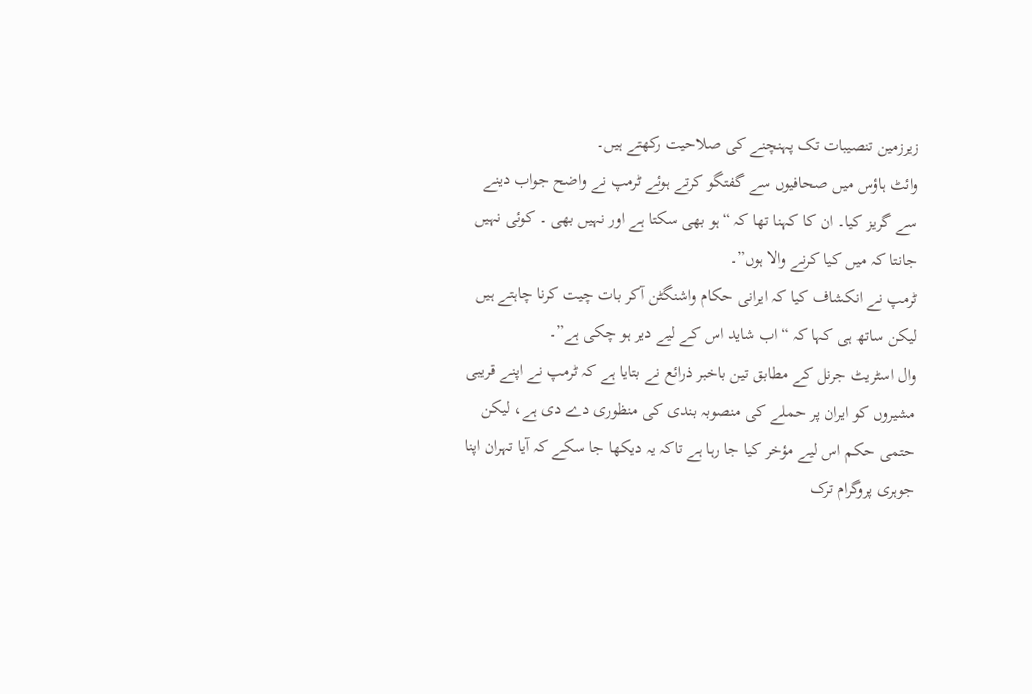زیرزمین تنصیبات تک پہنچنے کی صلاحیت رکھتے ہیں۔
وائٹ ہاؤس میں صحافیوں سے گفتگو کرتے ہوئے ٹرمپ نے واضح جواب دینے سے گریز کیا۔ ان کا کہنا تھا کہ “ہو بھی سکتا ہے اور نہیں بھی ۔ کوئی نہیں جانتا کہ میں کیا کرنے والا ہوں”۔
ٹرمپ نے انکشاف کیا کہ ایرانی حکام واشنگٹن آکر بات چیت کرنا چاہتے ہیں لیکن ساتھ ہی کہا کہ “اب شاید اس کے لیے دیر ہو چکی ہے”۔
وال اسٹریٹ جرنل کے مطابق تین باخبر ذرائع نے بتایا ہے کہ ٹرمپ نے اپنے قریبی مشیروں کو ایران پر حملے کی منصوبہ بندی کی منظوری دے دی ہے، لیکن حتمی حکم اس لیے مؤخر کیا جا رہا ہے تاکہ یہ دیکھا جا سکے کہ آیا تہران اپنا جوہری پروگرام ترک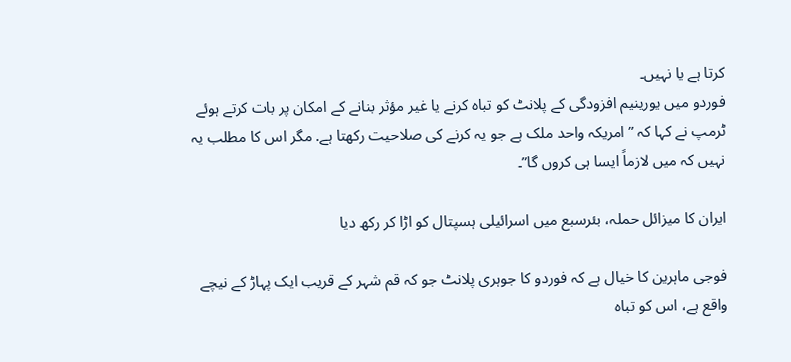کرتا ہے یا نہیں۔
فوردو میں یورینیم افزودگی کے پلانٹ کو تباہ کرنے یا غیر مؤثر بنانے کے امکان پر بات کرتے ہوئے ٹرمپ نے کہا کہ ” امریکہ واحد ملک ہے جو یہ کرنے کی صلاحیت رکھتا ہے. مگر اس کا مطلب یہ نہیں کہ میں لازماً ایسا ہی کروں گا”۔

ایران کا میزائل حملہ، بئرسبع میں اسرائیلی ہسپتال کو اڑا کر رکھ دیا

فوجی ماہرین کا خیال ہے کہ فوردو کا جوہری پلانٹ جو کہ قم شہر کے قریب ایک پہاڑ کے نیچے واقع ہے، اس کو تباہ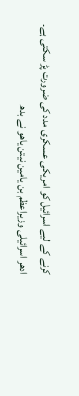کرنے کے لیے اسرائیل کو امریکی عسکری مدد کی ضرورت پڑ سکتی ہے۔
ادھر اسرائیلی وزیراعظم بن یامین نیتن یاھو نے بدھ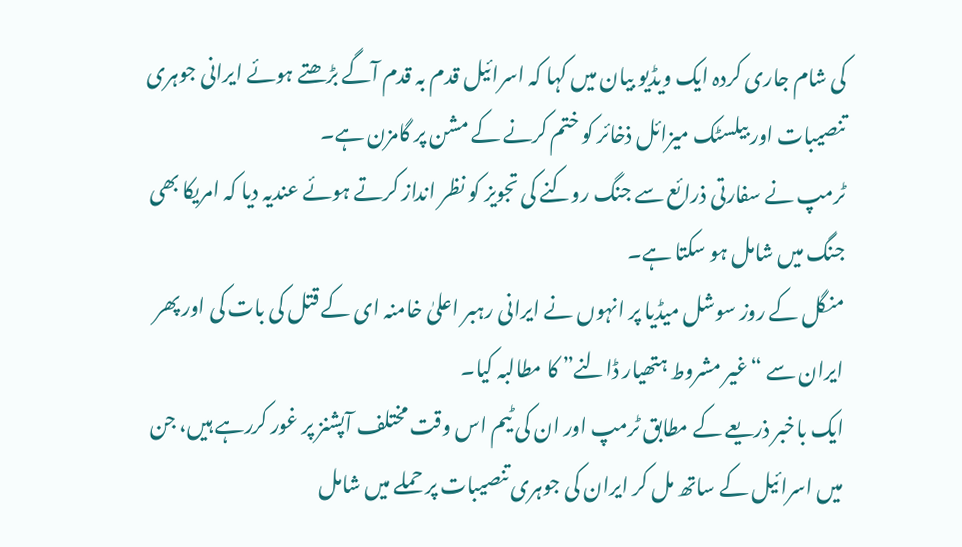کی شام جاری کردہ ایک ویڈیو بیان میں کہا کہ اسرائیل قدم بہ قدم آگے بڑھتے ہوئے ایرانی جوہری تنصیبات اور بیلسٹک میزائل ذخائر کو ختم کرنے کے مشن پر گامزن ہے۔
ٹرمپ نے سفارتی ذرائع سے جنگ روکنے کی تجویز کو نظر انداز کرتے ہوئے عندیہ دیا کہ امریکا بھی جنگ میں شامل ہو سکتا ہے۔
منگل کے روز سوشل میڈیا پر انہوں نے ایرانی رہبر اعلیٰ خامنہ ای کے قتل کی بات کی اور پھر ایران سے “غیر مشروط ہتھیار ڈالنے” کا مطالبہ کیا۔
ایک باخبر ذریعے کے مطابق ٹرمپ اور ان کی ٹیم اس وقت مختلف آپشنز پر غور کررہے ہیں، جن میں اسرائیل کے ساتھ مل کر ایران کی جوہری تنصیبات پر حملے میں شامل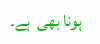ہونا بھی  ہے۔